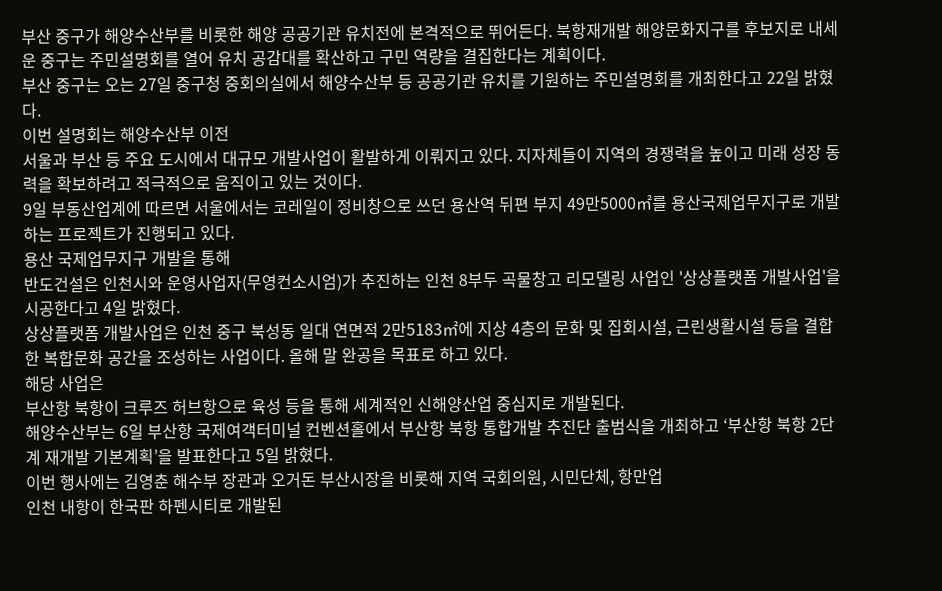부산 중구가 해양수산부를 비롯한 해양 공공기관 유치전에 본격적으로 뛰어든다. 북항재개발 해양문화지구를 후보지로 내세운 중구는 주민설명회를 열어 유치 공감대를 확산하고 구민 역량을 결집한다는 계획이다.
부산 중구는 오는 27일 중구청 중회의실에서 해양수산부 등 공공기관 유치를 기원하는 주민설명회를 개최한다고 22일 밝혔다.
이번 설명회는 해양수산부 이전
서울과 부산 등 주요 도시에서 대규모 개발사업이 활발하게 이뤄지고 있다. 지자체들이 지역의 경쟁력을 높이고 미래 성장 동력을 확보하려고 적극적으로 움직이고 있는 것이다.
9일 부동산업계에 따르면 서울에서는 코레일이 정비창으로 쓰던 용산역 뒤편 부지 49만5000㎡를 용산국제업무지구로 개발하는 프로젝트가 진행되고 있다.
용산 국제업무지구 개발을 통해
반도건설은 인천시와 운영사업자(무영컨소시엄)가 추진하는 인천 8부두 곡물창고 리모델링 사업인 '상상플랫폼 개발사업'을 시공한다고 4일 밝혔다.
상상플랫폼 개발사업은 인천 중구 북성동 일대 연면적 2만5183㎡에 지상 4층의 문화 및 집회시설, 근린생활시설 등을 결합한 복합문화 공간을 조성하는 사업이다. 올해 말 완공을 목표로 하고 있다.
해당 사업은
부산항 북항이 크루즈 허브항으로 육성 등을 통해 세계적인 신해양산업 중심지로 개발된다.
해양수산부는 6일 부산항 국제여객터미널 컨벤션홀에서 부산항 북항 통합개발 추진단 출범식을 개최하고 ‘부산항 북항 2단계 재개발 기본계획’을 발표한다고 5일 밝혔다.
이번 행사에는 김영춘 해수부 장관과 오거돈 부산시장을 비롯해 지역 국회의원, 시민단체, 항만업
인천 내항이 한국판 하펜시티로 개발된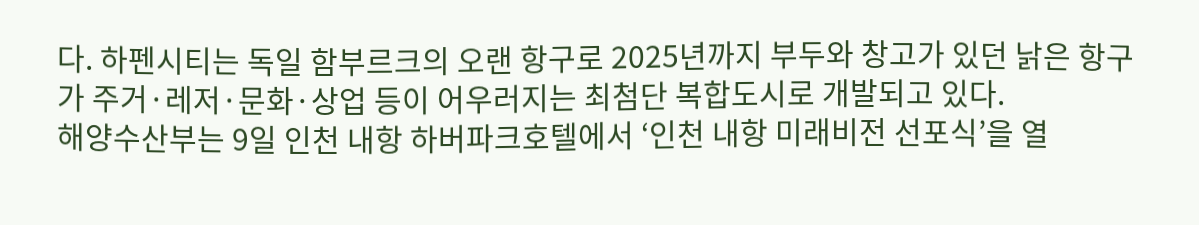다. 하펜시티는 독일 함부르크의 오랜 항구로 2025년까지 부두와 창고가 있던 낡은 항구가 주거·레저·문화·상업 등이 어우러지는 최첨단 복합도시로 개발되고 있다.
해양수산부는 9일 인천 내항 하버파크호텔에서 ‘인천 내항 미래비전 선포식’을 열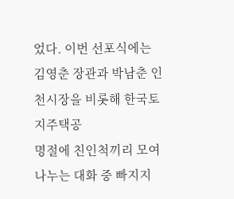었다. 이번 선포식에는 김영춘 장관과 박남춘 인천시장을 비롯해 한국토지주택공
명절에 친인척끼리 모여 나누는 대화 중 빠지지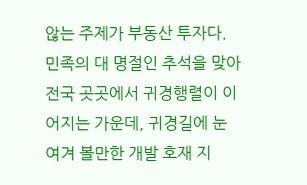않는 주제가 부동산 투자다. 민족의 대 명절인 추석을 맞아 전국 곳곳에서 귀경행렬이 이어지는 가운데, 귀경길에 눈여겨 볼만한 개발 호재 지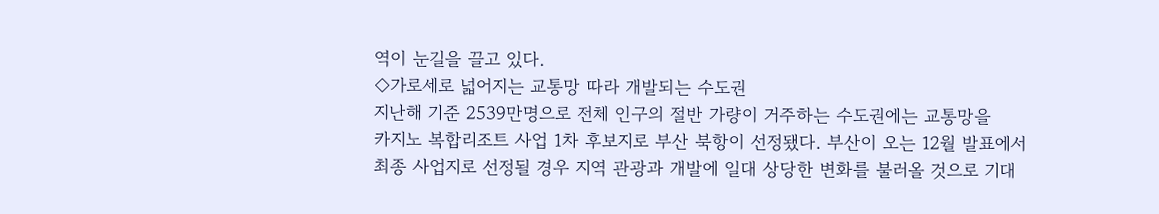역이 눈길을 끌고 있다.
◇가로세로 넓어지는 교통망 따라 개발되는 수도권
지난해 기준 2539만명으로 전체 인구의 절반 가량이 거주하는 수도권에는 교통망을
카지노 복합리조트 사업 1차 후보지로 부산 북항이 선정됐다. 부산이 오는 12월 발표에서 최종 사업지로 선정될 경우 지역 관광과 개발에 일대 상당한 변화를 불러올 것으로 기대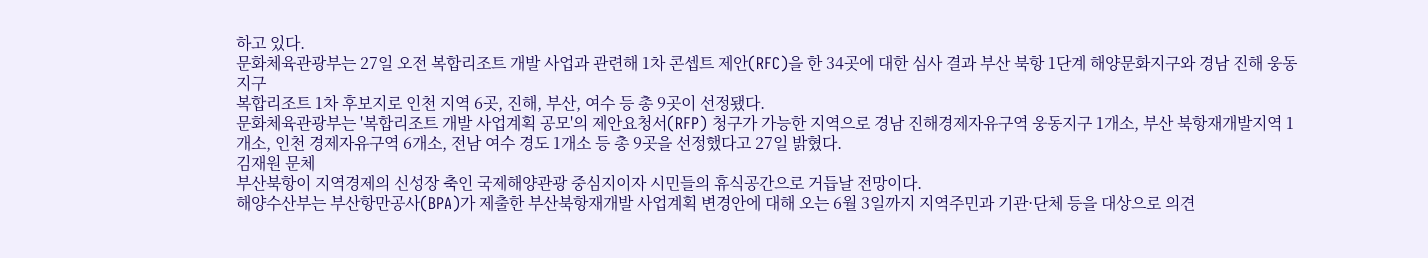하고 있다.
문화체육관광부는 27일 오전 복합리조트 개발 사업과 관련해 1차 콘셉트 제안(RFC)을 한 34곳에 대한 심사 결과 부산 북항 1단계 해양문화지구와 경남 진해 웅동지구
복합리조트 1차 후보지로 인천 지역 6곳, 진해, 부산, 여수 등 총 9곳이 선정됐다.
문화체육관광부는 '복합리조트 개발 사업계획 공모'의 제안요청서(RFP) 청구가 가능한 지역으로 경남 진해경제자유구역 웅동지구 1개소, 부산 북항재개발지역 1개소, 인천 경제자유구역 6개소, 전남 여수 경도 1개소 등 총 9곳을 선정했다고 27일 밝혔다.
김재원 문체
부산북항이 지역경제의 신성장 축인 국제해양관광 중심지이자 시민들의 휴식공간으로 거듭날 전망이다.
해양수산부는 부산항만공사(BPA)가 제출한 부산북항재개발 사업계획 변경안에 대해 오는 6월 3일까지 지역주민과 기관·단체 등을 대상으로 의견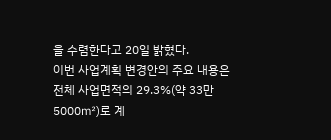을 수렴한다고 20일 밝혔다.
이번 사업계획 변경안의 주요 내용은 전체 사업면적의 29.3%(약 33만5000㎡)로 계